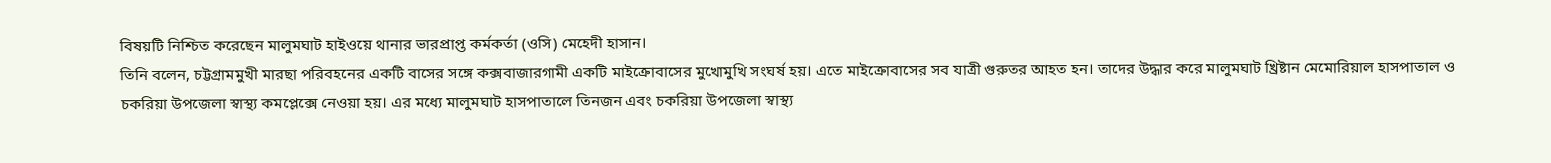বিষয়টি নিশ্চিত করেছেন মালুমঘাট হাইওয়ে থানার ভারপ্রাপ্ত কর্মকর্তা (ওসি) মেহেদী হাসান।
তিনি বলেন, চট্টগ্রামমুখী মারছা পরিবহনের একটি বাসের সঙ্গে কক্সবাজারগামী একটি মাইক্রোবাসের মুখোমুখি সংঘর্ষ হয়। এতে মাইক্রোবাসের সব যাত্রী গুরুতর আহত হন। তাদের উদ্ধার করে মালুমঘাট খ্রিষ্টান মেমোরিয়াল হাসপাতাল ও চকরিয়া উপজেলা স্বাস্থ্য কমপ্লেক্সে নেওয়া হয়। এর মধ্যে মালুমঘাট হাসপাতালে তিনজন এবং চকরিয়া উপজেলা স্বাস্থ্য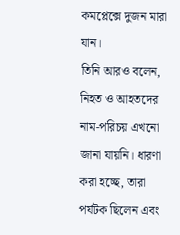কমপ্লেক্সে দুজন মারা যান।
তিনি আরও বলেন, নিহত ও আহতদের নাম-পরিচয় এখনো জানা যায়নি। ধারণা করা হচ্ছে, তারা পর্যটক ছিলেন এবং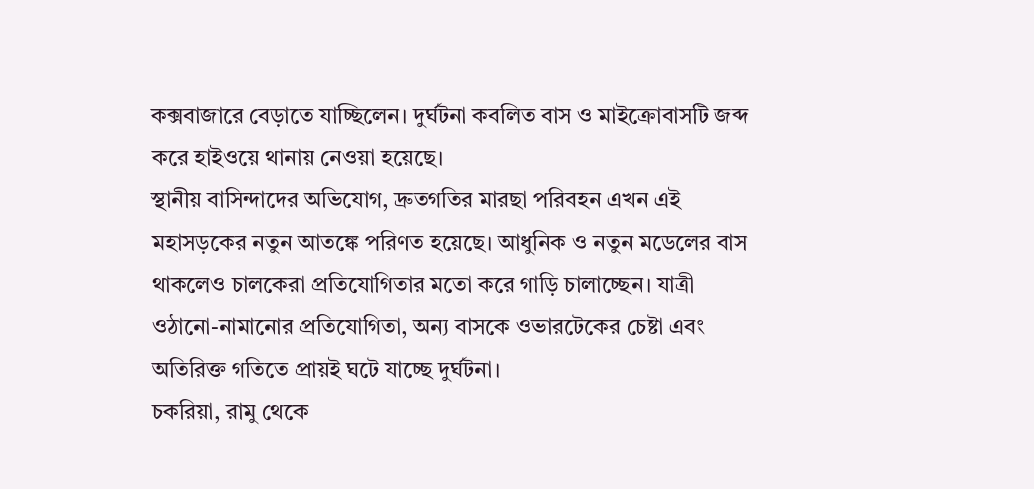কক্সবাজারে বেড়াতে যাচ্ছিলেন। দুর্ঘটনা কবলিত বাস ও মাইক্রোবাসটি জব্দ করে হাইওয়ে থানায় নেওয়া হয়েছে।
স্থানীয় বাসিন্দাদের অভিযোগ, দ্রুতগতির মারছা পরিবহন এখন এই মহাসড়কের নতুন আতঙ্কে পরিণত হয়েছে। আধুনিক ও নতুন মডেলের বাস থাকলেও চালকেরা প্রতিযোগিতার মতো করে গাড়ি চালাচ্ছেন। যাত্রী ওঠানো-নামানোর প্রতিযোগিতা, অন্য বাসকে ওভারটেকের চেষ্টা এবং অতিরিক্ত গতিতে প্রায়ই ঘটে যাচ্ছে দুর্ঘটনা।
চকরিয়া, রামু থেকে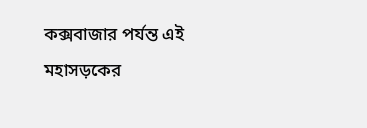কক্সবাজার পর্যন্ত এই মহাসড়কের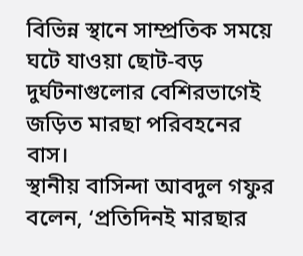বিভিন্ন স্থানে সাম্প্রতিক সময়ে ঘটে যাওয়া ছোট-বড় দুর্ঘটনাগুলোর বেশিরভাগেই জড়িত মারছা পরিবহনের বাস।
স্থানীয় বাসিন্দা আবদুল গফুর বলেন, ‘প্রতিদিনই মারছার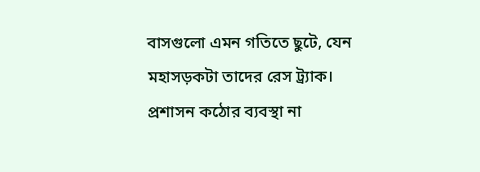বাসগুলো এমন গতিতে ছুটে, যেন মহাসড়কটা তাদের রেস ট্র্যাক। প্রশাসন কঠোর ব্যবস্থা না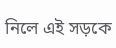নিলে এই সড়কে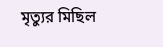মৃত্যুর মিছিল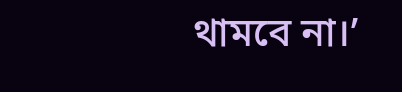থামবে না।’